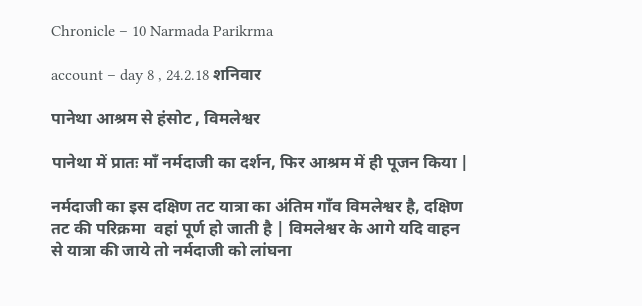Chronicle – 10 Narmada Parikrma

account – day 8 , 24.2.18 शनिवार

पानेथा आश्रम से हंसोट , विमलेश्वर

पानेथा में प्रातः माँ नर्मदाजी का दर्शन, फिर आश्रम में ही पूजन किया |

नर्मदाजी का इस दक्षिण तट यात्रा का अंतिम गाँव विमलेश्वर है, दक्षिण तट की परिक्रमा  वहां पूर्ण हो जाती है | विमलेश्वर के आगे यदि वाहन से यात्रा की जाये तो नर्मदाजी को लांघना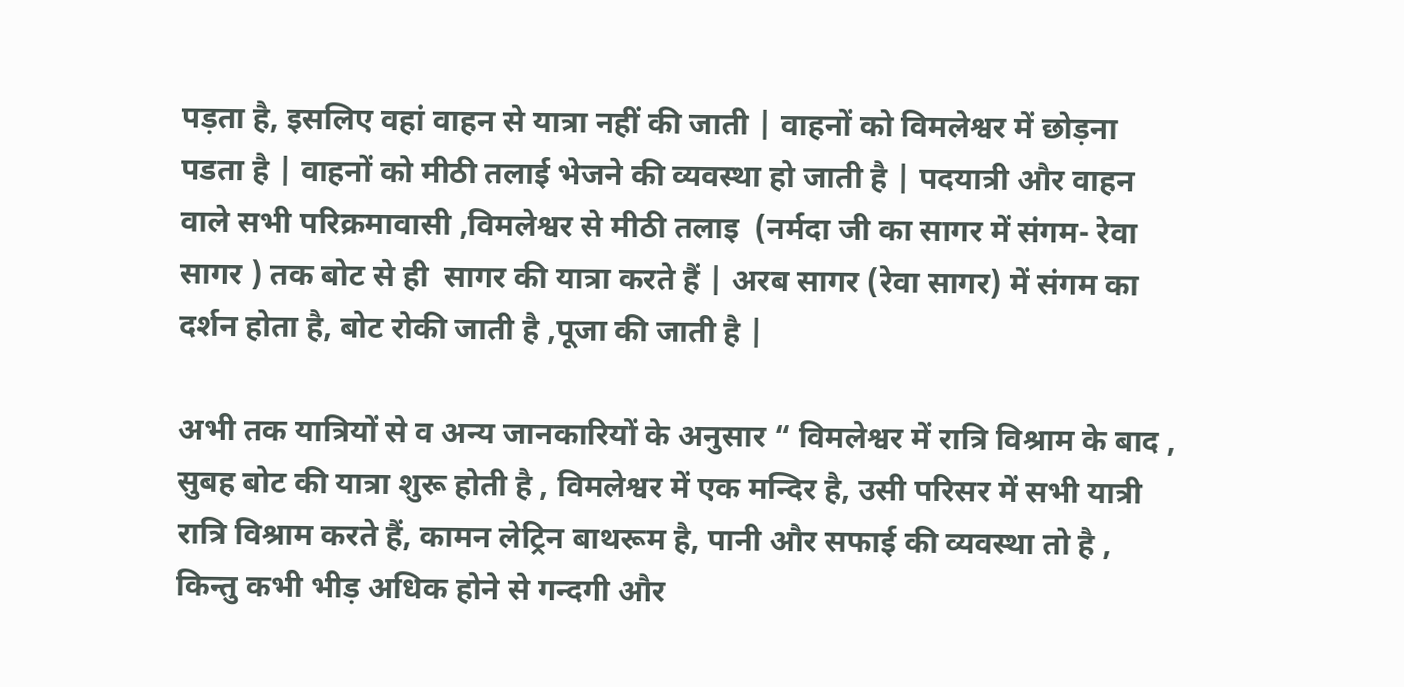पड़ता है, इसलिए वहां वाहन से यात्रा नहीं की जाती | वाहनों को विमलेश्वर में छोड़ना पडता है | वाहनों को मीठी तलाई भेजने की व्यवस्था हो जाती है | पदयात्री और वाहन वाले सभी परिक्रमावासी ,विमलेश्वर से मीठी तलाइ  (नर्मदा जी का सागर में संगम- रेवा सागर ) तक बोट से ही  सागर की यात्रा करते हैं | अरब सागर (रेवा सागर) में संगम का दर्शन होता है, बोट रोकी जाती है ,पूजा की जाती है |

अभी तक यात्रियों से व अन्य जानकारियों के अनुसार “ विमलेश्वर में रात्रि विश्राम के बाद , सुबह बोट की यात्रा शुरू होती है , विमलेश्वर में एक मन्दिर है, उसी परिसर में सभी यात्री रात्रि विश्राम करते हैं, कामन लेट्रिन बाथरूम है, पानी और सफाई की व्यवस्था तो है , किन्तु कभी भीड़ अधिक होने से गन्दगी और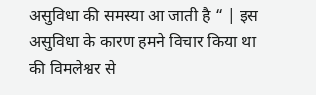असुविधा की समस्या आ जाती है “ | इस असुविधा के कारण हमने विचार किया था की विमलेश्वर से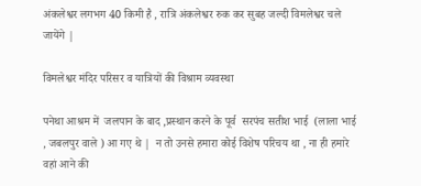अंकलेश्वर लगभग 40 किमी है , रात्रि अंकलेश्वर रुक कर सुबह जल्दी विमलेश्वर चले जायेंगे |

विमलेश्वर मंदिर परिसर व यात्रियों की विश्राम व्यवस्था

पनेथा आश्रम में  जलपान के बाद ,प्रस्थान करने के पूर्व  सरपंच सतीश भाई  (लाला भाई , जबलपुर वाले ) आ गए थे |  न तो उनसे हमारा कोई विशेष परिचय था , ना ही हमारे वहां आने की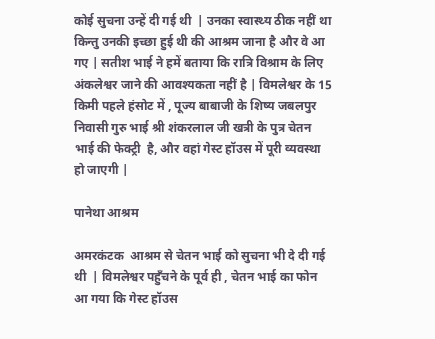कोई सुचना उन्हें दी गई थी  | उनका स्वास्थ्य ठीक नहीं था किन्तु उनकी इच्छा हुई थी की आश्रम जाना है और वे आ गए | सतीश भाई ने हमें बताया कि रात्रि विश्राम के लिए अंकलेश्वर जाने की आवश्यकता नहीं है | विमलेश्वर के 15 किमी पहले हंसोट में , पूज्य बाबाजी के शिष्य जबलपुर निवासी गुरु भाई श्री शंकरलाल जी खत्री के पुत्र चेतन भाई की फेक्ट्री  है, और वहां गेस्ट हॉउस में पूरी व्यवस्था हो जाएगी |

पानेथा आश्रम

अमरकंटक  आश्रम से चेतन भाई को सुचना भी दे दी गई थी  | विमलेश्वर पहुँचने के पूर्व ही , चेतन भाई का फोन आ गया कि गेस्ट हॉउस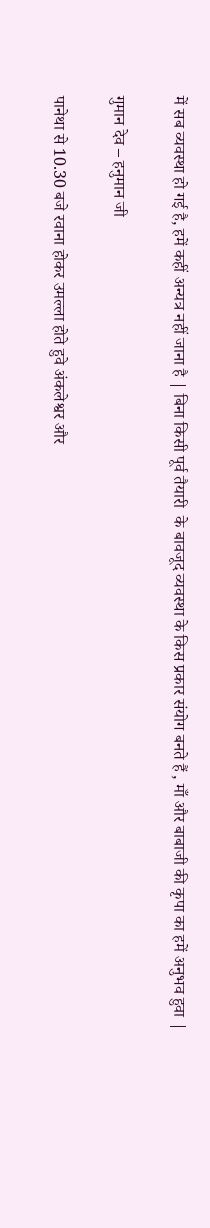में सब व्यवस्था हो गई है, हमें कहीं अन्यत्र नहीं जाना है | बिना किसी पूर्व तैयारी  के बावजूद व्यवस्था के किस प्रकार संयोग बनते हैं , माँ और बाबाजी की कृपा का हमें अनुभव हुवा |

गुमान देव – हनुमान जी

पानेथा से 10.30 बजे रवाना होकर उमल्ला होते हुवे अंकलेश्वर और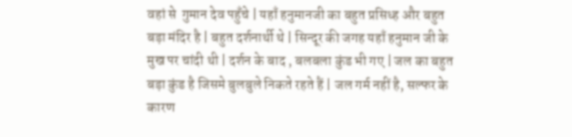वहां से  गुमान देव पहुँचे | यहाँ हनुमानजी का बहुत प्रसिध्ह और बहुत बड़ा मंदिर है | बहुत दर्शनार्थी थे | सिन्दूर की जगह यहाँ हनुमान जी के मुख पर चांदी थी | दर्शन के बाद , बलबला कुंड भी गए | जल का बहुत बड़ा कुंड है जिसमे बुलबुले निकते रहते हैं | जल गर्म नहीं है, सल्फर के कारण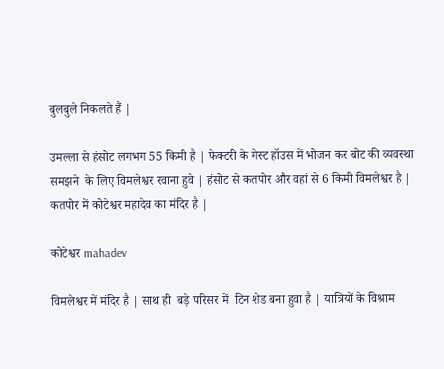बुलबुले निकलते हैं |

उमल्ला से हंसोट लगभग 55 किमी है | फेक्टरी के गेस्ट हॉउस में भोजन कर बोट की व्यवस्था समझने  के लिए विमलेश्वर रवाना हुवे | हंसोट से कतपोर और वहां से 6 किमी विमलेश्वर है | कतपोर में कोटेश्वर महादेव का मंदिर है |

कोटेश्वर mahadev

विमलेश्वर में मंदिर है | साथ ही  बड़े परिसर में  टिन शेड बना हुवा है | यात्रियों के विश्राम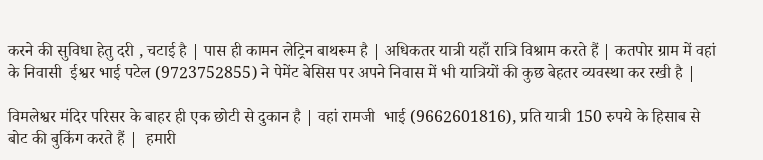करने की सुविधा हेतु दरी , चटाई है | पास ही कामन लेट्रिन बाथरूम है | अधिकतर यात्री यहाँ रात्रि विश्राम करते हैं | कतपोर ग्राम में वहां के निवासी  ईश्वर भाई पटेल (9723752855) ने पेमेंट बेसिस पर अपने निवास में भी यात्रियों की कुछ बेहतर व्यवस्था कर रखी है |

विमलेश्वर मंदिर परिसर के बाहर ही एक छोटी से दुकान है | वहां रामजी  भाई (9662601816), प्रति यात्री 150 रुपये के हिसाब से बोट की बुकिंग करते हैं |  हमारी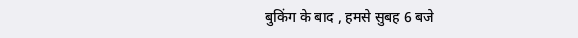बुकिंग के बाद , हमसे सुबह 6 बजे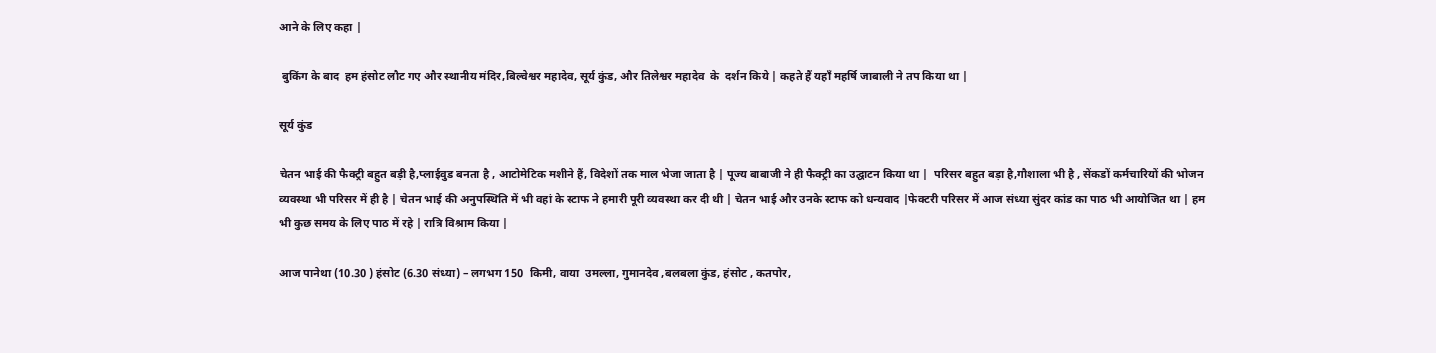आने के लिए कहा |

 बुकिंग के बाद  हम हंसोट लौट गए और स्थानीय मंदिर,बिल्वेश्वर महादेव, सूर्य कुंड, और तिलेश्वर महादेव  के  दर्शन किये | कहते हैं यहाँ महर्षि जाबाली ने तप किया था |

सूर्य कुंड

चेतन भाई की फैक्ट्री बहुत बड़ी है,प्लाईवुड बनता है , आटोमेटिक मशीने हैं, विदेशों तक माल भेजा जाता है | पूज्य बाबाजी ने ही फैक्ट्री का उद्घाटन किया था |  परिसर बहुत बड़ा है,गौशाला भी है , सेंकडों कर्मचारियों की भोजन व्यवस्था भी परिसर में ही है | चेतन भाई की अनुपस्थिति में भी वहां के स्टाफ ने हमारी पूरी व्यवस्था कर दी थी | चेतन भाई और उनके स्टाफ को धन्यवाद |फेक्टरी परिसर में आज संध्या सुंदर कांड का पाठ भी आयोजित था | हम भी कुछ समय के लिए पाठ में रहे | रात्रि विश्राम किया |

आज पानेथा (10.30 ) हंसोट (6.30 संध्या) – लगभग 150  किमी, वाया  उमल्ला, गुमानदेव ,बलबला कुंड, हंसोट , कतपोर,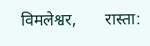विमलेश्वर,       रास्ता: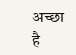अच्छा है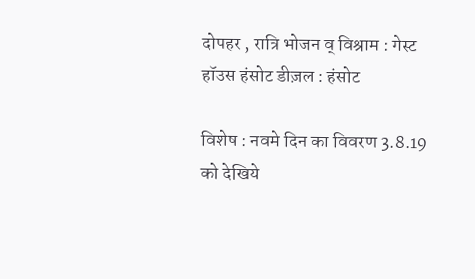दोपहर , रात्रि भोजन व् विश्राम : गेस्ट हॉउस हंसोट डीज़ल : हंसोट

विशेष : नवमे दिन का विवरण 3.8.19 को देखिये